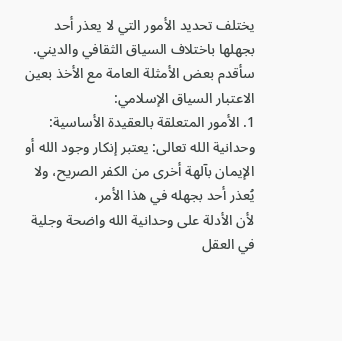يختلف تحديد الأمور التي لا يعذر أحد بجهلها باختلاف السياق الثقافي والديني. سأقدم بعض الأمثلة العامة مع الأخذ بعين الاعتبار السياق الإسلامي:
1. الأمور المتعلقة بالعقيدة الأساسية:
وحدانية الله تعالى: يعتبر إنكار وجود الله أو الإيمان بآلهة أخرى من الكفر الصريح، ولا يُعذر أحد بجهله في هذا الأمر،
لأن الأدلة على وحدانية الله واضحة وجلية في العقل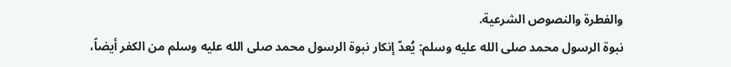والفطرة والنصوص الشرعية.
نبوة الرسول محمد صلى الله عليه وسلم: يُعدّ إنكار نبوة الرسول محمد صلى الله عليه وسلم من الكفر أيضاً،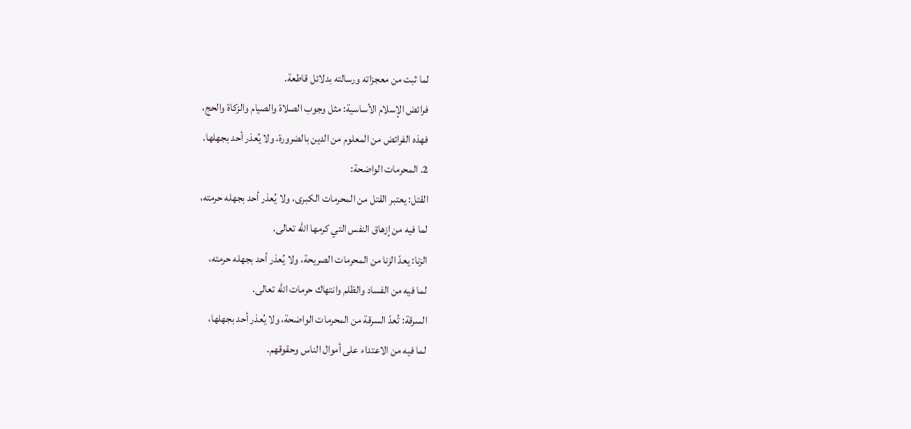لما ثبت من معجزاته ورسالته بدلائل قاطعة.
فرائض الإسلام الأساسية: مثل وجوب الصلاة والصيام والزكاة والحج،
فهذه الفرائض من المعلوم من الدين بالضرورة، ولا يُعذر أحد بجهلها.
2. المحرمات الواضحة:
القتل: يعتبر القتل من المحرمات الكبرى، ولا يُعذر أحد بجهله حرمته،
لما فيه من إزهاق النفس التي كرمها الله تعالى.
الزنا: يعدّ الزنا من المحرمات الصريحة، ولا يُعذر أحد بجهله حرمته،
لما فيه من الفساد والظلم وانتهاك حرمات الله تعالى.
السرقة: تُعدّ السرقة من المحرمات الواضحة، ولا يُعذر أحد بجهلها،
لما فيه من الاعتداء على أموال الناس وحقوقهم.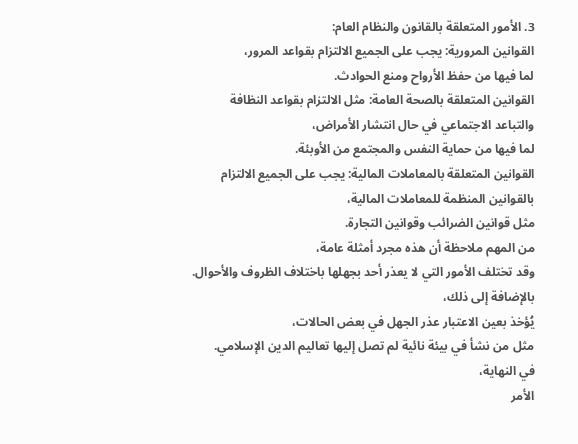3. الأمور المتعلقة بالقانون والنظام العام:
القوانين المرورية: يجب على الجميع الالتزام بقواعد المرور،
لما فيها من حفظ الأرواح ومنع الحوادث.
القوانين المتعلقة بالصحة العامة: مثل الالتزام بقواعد النظافة والتباعد الاجتماعي في حال انتشار الأمراض،
لما فيها من حماية النفس والمجتمع من الأوبئة.
القوانين المتعلقة بالمعاملات المالية: يجب على الجميع الالتزام بالقوانين المنظمة للمعاملات المالية،
مثل قوانين الضرائب وقوانين التجارة.
من المهم ملاحظة أن هذه مجرد أمثلة عامة،
وقد تختلف الأمور التي لا يعذر أحد بجهلها باختلاف الظروف والأحوال.
بالإضافة إلى ذلك،
يُؤخذ بعين الاعتبار عذر الجهل في بعض الحالات،
مثل من نشأ في بيئة نائية لم تصل إليها تعاليم الدين الإسلامي.
في النهاية،
الأمر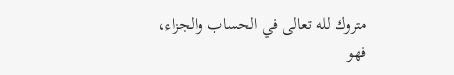متروك لله تعالى في الحساب والجزاء،
فهو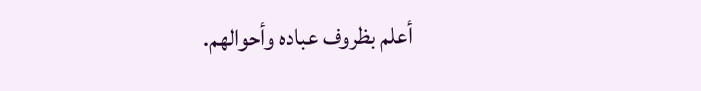أعلم بظروف عباده وأحوالهم.